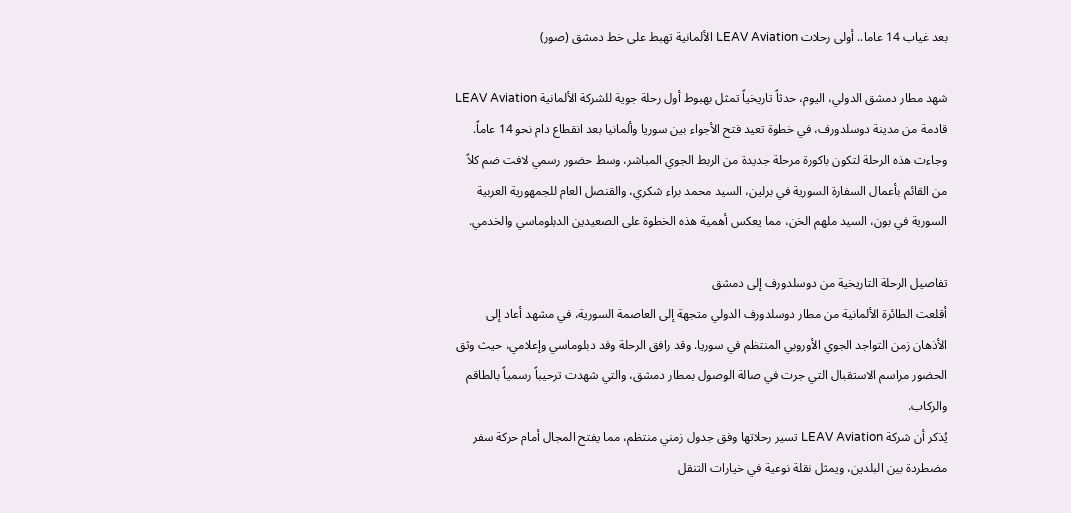بعد غياب 14 عاما.. أولى رحلات LEAV Aviation الألمانية تهبط على خط دمشق (صور)

شهد مطار دمشق الدولي، اليوم، حدثاً تاريخياً تمثل بهبوط أول رحلة جوية للشركة الألمانية LEAV Aviation قادمة من مدينة دوسلدورف، في خطوة تعيد فتح الأجواء بين سوريا وألمانيا بعد انقطاع دام نحو 14 عاماً.
وجاءت هذه الرحلة لتكون باكورة مرحلة جديدة من الربط الجوي المباشر، وسط حضور رسمي لافت ضم كلاً من القائم بأعمال السفارة السورية في برلين، السيد محمد براء شكري، والقنصل العام للجمهورية العربية السورية في بون، السيد ملهم الخن، مما يعكس أهمية هذه الخطوة على الصعيدين الدبلوماسي والخدمي.

تفاصيل الرحلة التاريخية من دوسلدورف إلى دمشق
أقلعت الطائرة الألمانية من مطار دوسلدورف الدولي متجهة إلى العاصمة السورية، في مشهد أعاد إلى الأذهان زمن التواجد الجوي الأوروبي المنتظم في سوريا. وقد رافق الرحلة وفد دبلوماسي وإعلامي، حيث وثق الحضور مراسم الاستقبال التي جرت في صالة الوصول بمطار دمشق، والتي شهدت ترحيباً رسمياً بالطاقم والركاب.
يُذكر أن شركة LEAV Aviation تسير رحلاتها وفق جدول زمني منتظم، مما يفتح المجال أمام حركة سفر مضطردة بين البلدين، ويمثل نقلة نوعية في خيارات التنقل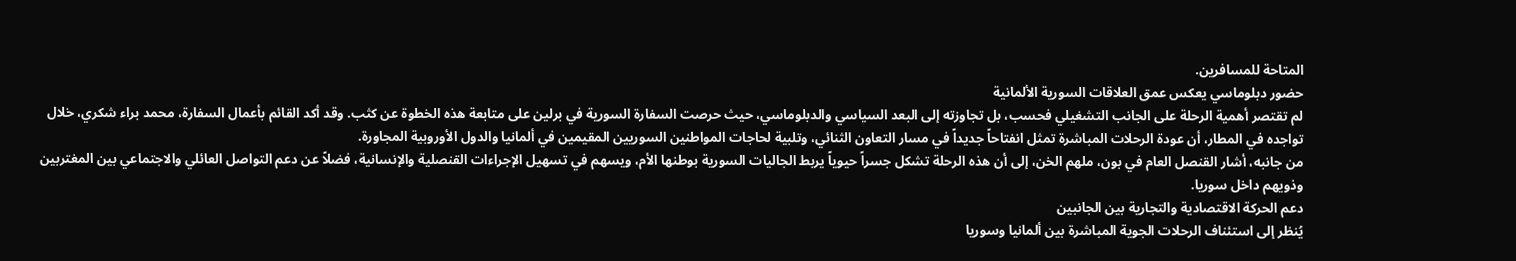المتاحة للمسافرين.
حضور دبلوماسي يعكس عمق العلاقات السورية الألمانية
لم تقتصر أهمية الرحلة على الجانب التشغيلي فحسب، بل تجاوزته إلى البعد السياسي والدبلوماسي، حيث حرصت السفارة السورية في برلين على متابعة هذه الخطوة عن كثب. وقد أكد القائم بأعمال السفارة، محمد براء شكري، خلال تواجده في المطار، أن عودة الرحلات المباشرة تمثل انفتاحاً جديداً في مسار التعاون الثنائي، وتلبية لحاجات المواطنين السوريين المقيمين في ألمانيا والدول الأوروبية المجاورة.
من جانبه، أشار القنصل العام في بون، ملهم الخن، إلى أن هذه الرحلة تشكل جسراً حيوياً يربط الجاليات السورية بوطنها الأم، ويسهم في تسهيل الإجراءات القنصلية والإنسانية، فضلاً عن دعم التواصل العائلي والاجتماعي بين المغتربين وذويهم داخل سوريا.
دعم الحركة الاقتصادية والتجارية بين الجانبين
يُنظر إلى استئناف الرحلات الجوية المباشرة بين ألمانيا وسوريا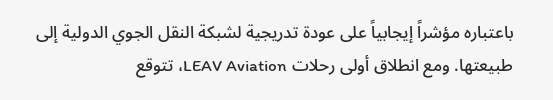باعتباره مؤشراً إيجابياً على عودة تدريجية لشبكة النقل الجوي الدولية إلى طبيعتها. ومع انطلاق أولى رحلات LEAV Aviation، تتوقع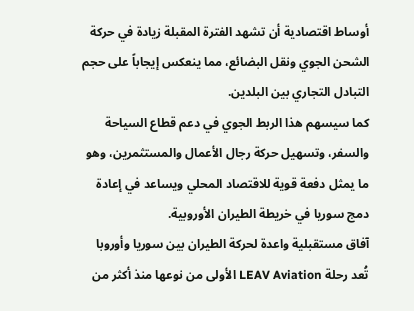أوساط اقتصادية أن تشهد الفترة المقبلة زيادة في حركة الشحن الجوي ونقل البضائع، مما ينعكس إيجاباً على حجم التبادل التجاري بين البلدين.
كما سيسهم هذا الربط الجوي في دعم قطاع السياحة والسفر، وتسهيل حركة رجال الأعمال والمستثمرين، وهو ما يمثل دفعة قوية للاقتصاد المحلي ويساعد في إعادة دمج سوريا في خريطة الطيران الأوروبية.
آفاق مستقبلية واعدة لحركة الطيران بين سوريا وأوروبا
تُعد رحلة LEAV Aviation الأولى من نوعها منذ أكثر من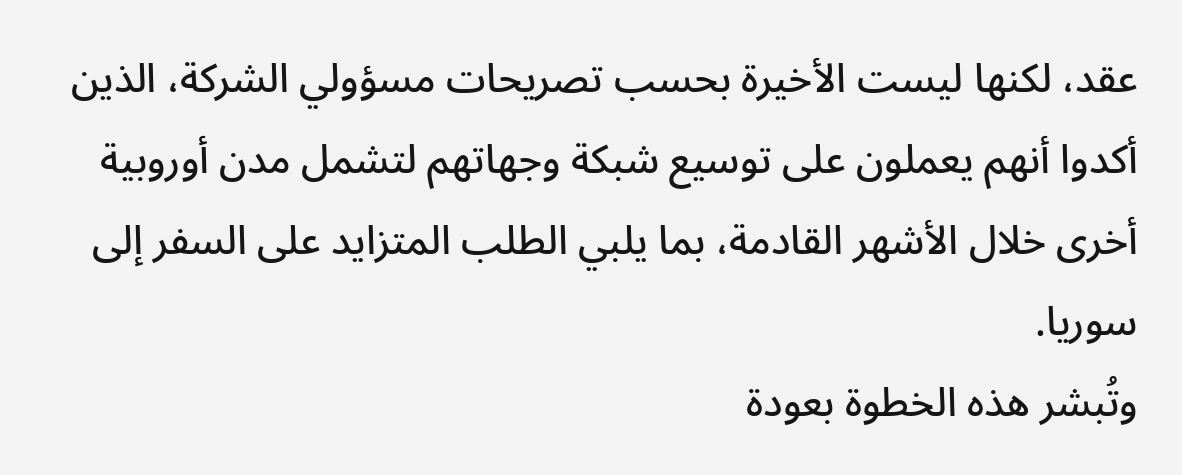عقد، لكنها ليست الأخيرة بحسب تصريحات مسؤولي الشركة، الذين أكدوا أنهم يعملون على توسيع شبكة وجهاتهم لتشمل مدن أوروبية أخرى خلال الأشهر القادمة، بما يلبي الطلب المتزايد على السفر إلى سوريا.
وتُبشر هذه الخطوة بعودة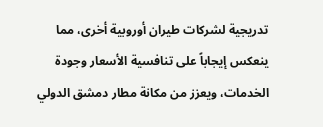تدريجية لشركات طيران أوروبية أخرى، مما ينعكس إيجاباً على تنافسية الأسعار وجودة الخدمات، ويعزز من مكانة مطار دمشق الدولي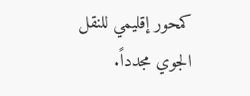كمحور إقليمي للنقل الجوي مجدداً.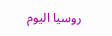روسيا اليوم